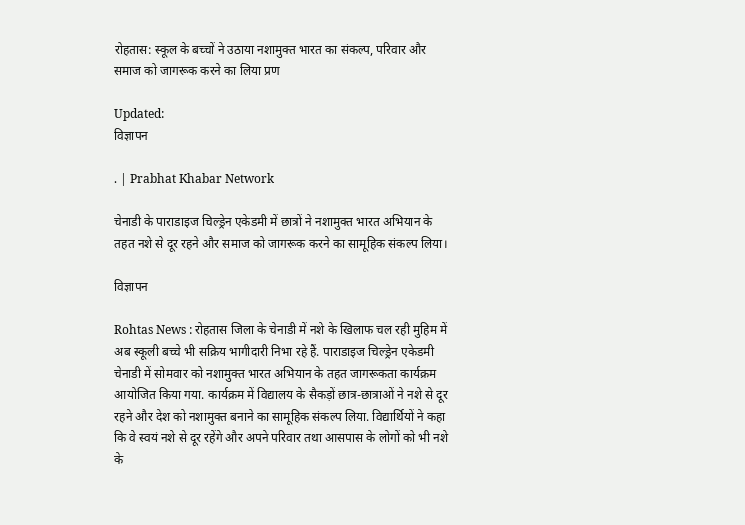रोहतास: स्कूल के बच्चों ने उठाया नशामुक्त भारत का संकल्प, परिवार और समाज को जागरूक करने का लिया प्रण

Updated:
विज्ञापन

. | Prabhat Khabar Network

चेनाडी के पाराडाइज चिल्ड्रेन एकेडमी में छात्रों ने नशामुक्त भारत अभियान के तहत नशे से दूर रहने और समाज को जागरूक करने का सामूहिक संकल्प लिया।

विज्ञापन

Rohtas News : रोहतास जिला के चेनाडी में नशे के खिलाफ चल रही मुहिम में अब स्कूली बच्चे भी सक्रिय भागीदारी निभा रहे हैं. पाराडाइज चिल्ड्रेन एकेडमी चेनाडी में सोमवार को नशामुक्त भारत अभियान के तहत जागरूकता कार्यक्रम आयोजित किया गया. कार्यक्रम में विद्यालय के सैकड़ों छात्र-छात्राओं ने नशे से दूर रहने और देश को नशामुक्त बनाने का सामूहिक संकल्प लिया. विद्यार्थियों ने कहा कि वे स्वयं नशे से दूर रहेंगे और अपने परिवार तथा आसपास के लोगों को भी नशे के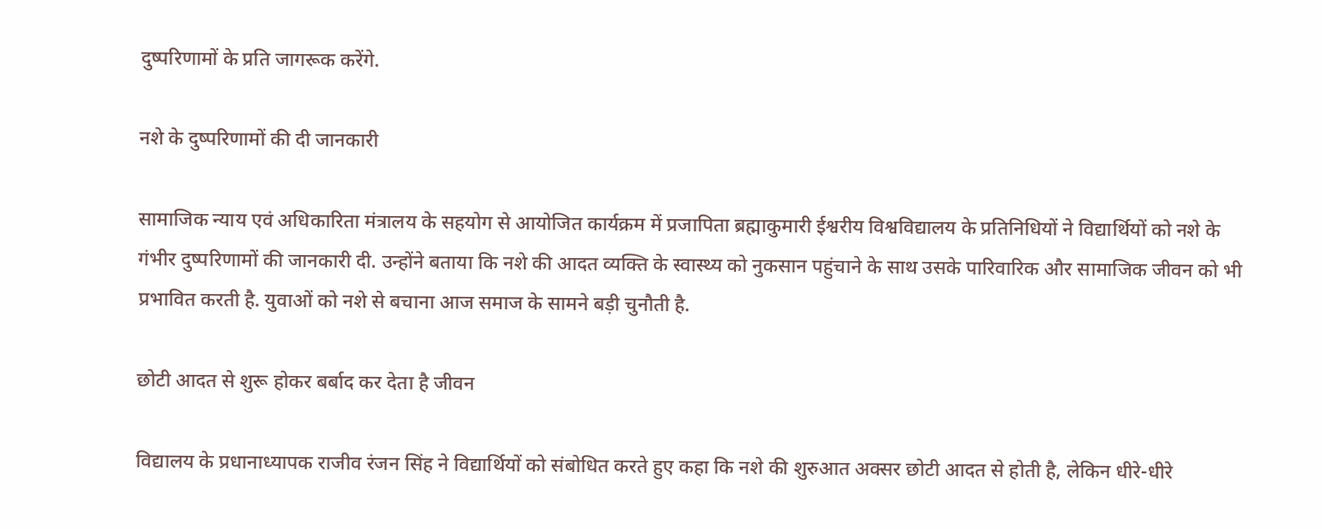दुष्परिणामों के प्रति जागरूक करेंगे.

नशे के दुष्परिणामों की दी जानकारी

सामाजिक न्याय एवं अधिकारिता मंत्रालय के सहयोग से आयोजित कार्यक्रम में प्रजापिता ब्रह्माकुमारी ईश्वरीय विश्वविद्यालय के प्रतिनिधियों ने विद्यार्थियों को नशे के गंभीर दुष्परिणामों की जानकारी दी. उन्होंने बताया कि नशे की आदत व्यक्ति के स्वास्थ्य को नुकसान पहुंचाने के साथ उसके पारिवारिक और सामाजिक जीवन को भी प्रभावित करती है. युवाओं को नशे से बचाना आज समाज के सामने बड़ी चुनौती है.

छोटी आदत से शुरू होकर बर्बाद कर देता है जीवन

विद्यालय के प्रधानाध्यापक राजीव रंजन सिंह ने विद्यार्थियों को संबोधित करते हुए कहा कि नशे की शुरुआत अक्सर छोटी आदत से होती है, लेकिन धीरे-धीरे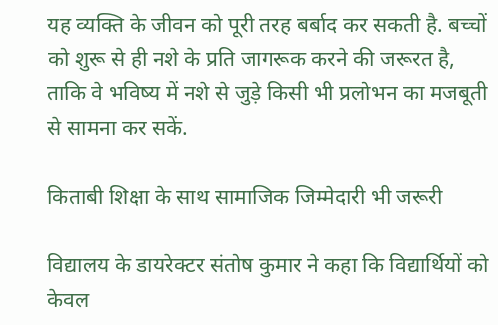यह व्यक्ति के जीवन को पूरी तरह बर्बाद कर सकती है. बच्चों को शुरू से ही नशे के प्रति जागरूक करने की जरूरत है, ताकि वे भविष्य में नशे से जुड़े किसी भी प्रलोभन का मजबूती से सामना कर सकें.

किताबी शिक्षा के साथ सामाजिक जिम्मेदारी भी जरूरी

विद्यालय के डायरेक्टर संतोष कुमार ने कहा कि विद्यार्थियों को केवल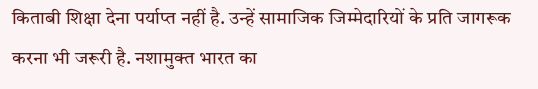किताबी शिक्षा देना पर्याप्त नहीं है. उन्हें सामाजिक जिम्मेदारियों के प्रति जागरूक करना भी जरूरी है. नशामुक्त भारत का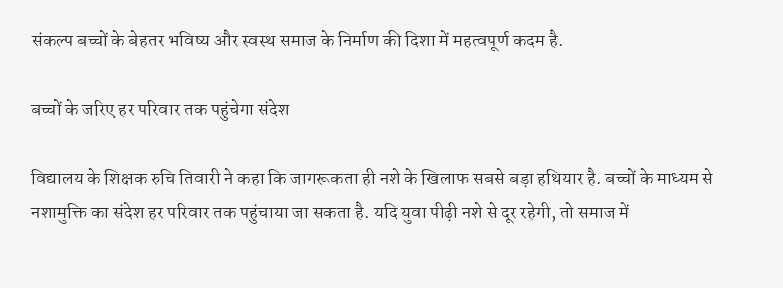संकल्प बच्चों के बेहतर भविष्य और स्वस्थ समाज के निर्माण की दिशा में महत्वपूर्ण कदम है.

बच्चों के जरिए हर परिवार तक पहुंचेगा संदेश

विद्यालय के शिक्षक रुचि तिवारी ने कहा कि जागरूकता ही नशे के खिलाफ सबसे बड़ा हथियार है. बच्चों के माध्यम से नशामुक्ति का संदेश हर परिवार तक पहुंचाया जा सकता है. यदि युवा पीढ़ी नशे से दूर रहेगी, तो समाज में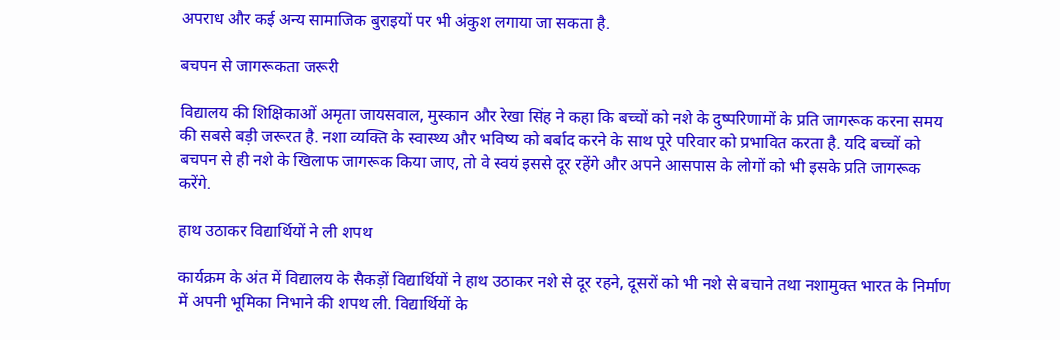अपराध और कई अन्य सामाजिक बुराइयों पर भी अंकुश लगाया जा सकता है.

बचपन से जागरूकता जरूरी

विद्यालय की शिक्षिकाओं अमृता जायसवाल, मुस्कान और रेखा सिंह ने कहा कि बच्चों को नशे के दुष्परिणामों के प्रति जागरूक करना समय की सबसे बड़ी जरूरत है. नशा व्यक्ति के स्वास्थ्य और भविष्य को बर्बाद करने के साथ पूरे परिवार को प्रभावित करता है. यदि बच्चों को बचपन से ही नशे के खिलाफ जागरूक किया जाए, तो वे स्वयं इससे दूर रहेंगे और अपने आसपास के लोगों को भी इसके प्रति जागरूक करेंगे.

हाथ उठाकर विद्यार्थियों ने ली शपथ

कार्यक्रम के अंत में विद्यालय के सैकड़ों विद्यार्थियों ने हाथ उठाकर नशे से दूर रहने, दूसरों को भी नशे से बचाने तथा नशामुक्त भारत के निर्माण में अपनी भूमिका निभाने की शपथ ली. विद्यार्थियों के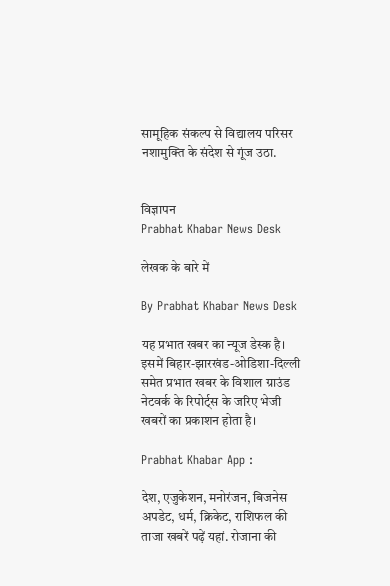सामूहिक संकल्प से विद्यालय परिसर नशामुक्ति के संदेश से गूंज उठा.


विज्ञापन
Prabhat Khabar News Desk

लेखक के बारे में

By Prabhat Khabar News Desk

यह प्रभात खबर का न्यूज डेस्क है। इसमें बिहार-झारखंड-ओडिशा-दिल्‍ली समेत प्रभात खबर के विशाल ग्राउंड नेटवर्क के रिपोर्ट्स के जरिए भेजी खबरों का प्रकाशन होता है।

Prabhat Khabar App :

देश, एजुकेशन, मनोरंजन, बिजनेस अपडेट, धर्म, क्रिकेट, राशिफल की ताजा खबरें पढ़ें यहां. रोजाना की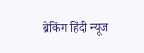ब्रेकिंग हिंदी न्यूज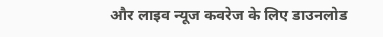और लाइव न्यूज कवरेज के लिए डाउनलोड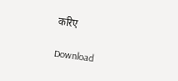करिए

Download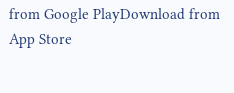from Google PlayDownload from App Store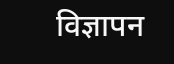विज्ञापन